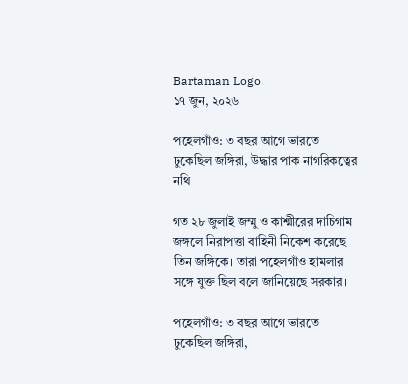Bartaman Logo
১৭ জুন, ২০২৬

পহেলগাঁও: ৩ বছর আগে ভারতে ঢুকেছিল জঙ্গিরা, উদ্ধার পাক নাগরিকত্বের নথি

গত ২৮ জুলাই জম্মু ও কাশ্মীরের দাচিগাম জঙ্গলে নিরাপত্তা বাহিনী নিকেশ করেছে তিন জঙ্গিকে। তারা পহেলগাঁও হামলার সঙ্গে যুক্ত ছিল বলে জানিয়েছে সরকার।

পহেলগাঁও: ৩ বছর আগে ভারতে ঢুকেছিল জঙ্গিরা,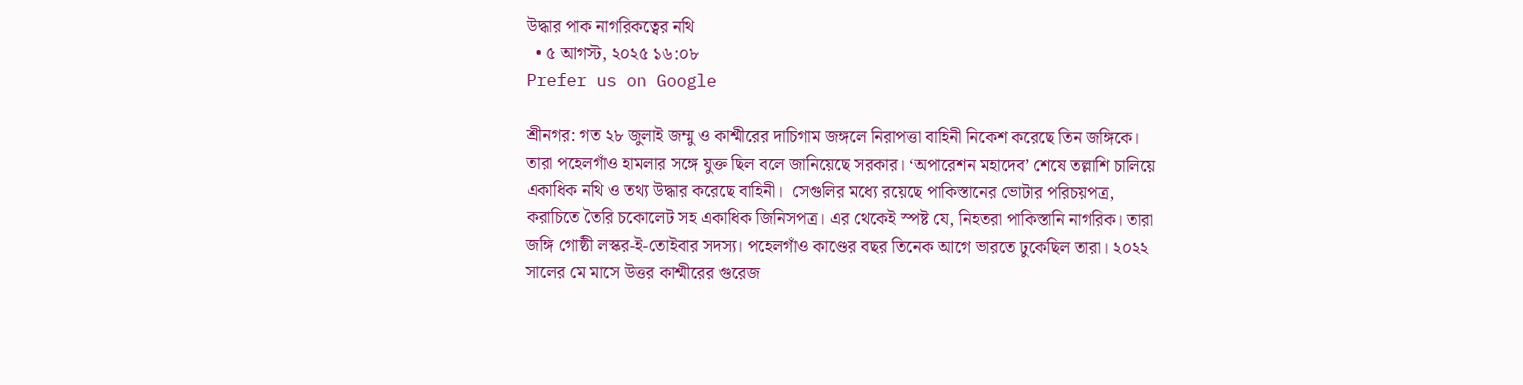উদ্ধার পাক নাগরিকত্বের নথি
  • ৫ আগস্ট, ২০২৫ ১৬:০৮
Prefer us on Google

শ্রীনগর: গত ২৮ জুলাই জম্মু ও কাশ্মীরের দাচিগাম জঙ্গলে নিরাপত্তা বাহিনী নিকেশ করেছে তিন জঙ্গিকে। তারা পহেলগাঁও হামলার সঙ্গে যুক্ত ছিল বলে জানিয়েছে সরকার। ‘অপারেশন মহাদেব’ শেষে তল্লাশি চালিয়ে একাধিক নথি ও তথ্য উদ্ধার করেছে বাহিনী।  সেগুলির মধ্যে রয়েছে পাকিস্তানের ভোটার পরিচয়পত্র, করাচিতে তৈরি চকোলেট সহ একাধিক জিনিসপত্র। এর থেকেই স্পষ্ট যে, নিহতরা পাকিস্তানি নাগরিক। তারা জঙ্গি গোষ্ঠী লস্কর-ই-তোইবার সদস্য। পহেলগাঁও কাণ্ডের বছর তিনেক আগে ভারতে ঢুকেছিল তারা। ২০২২ সালের মে মাসে উত্তর কাশ্মীরের গুরেজ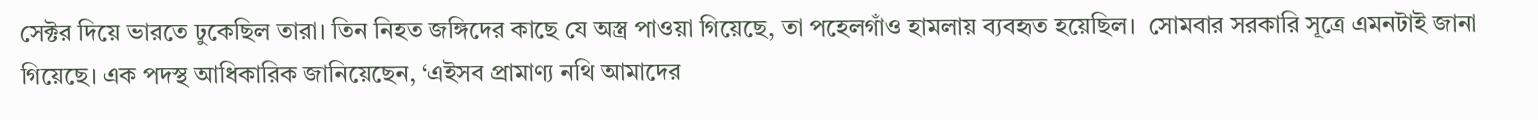সেক্টর দিয়ে ভারতে ঢুকেছিল তারা। তিন নিহত জঙ্গিদের কাছে যে অস্ত্র পাওয়া গিয়েছে, তা পহেলগাঁও হামলায় ব্যবহৃত হয়েছিল।  সোমবার সরকারি সূত্রে এমনটাই জানা গিয়েছে। এক পদস্থ আধিকারিক জানিয়েছেন, ‘এইসব প্রামাণ্য নথি আমাদের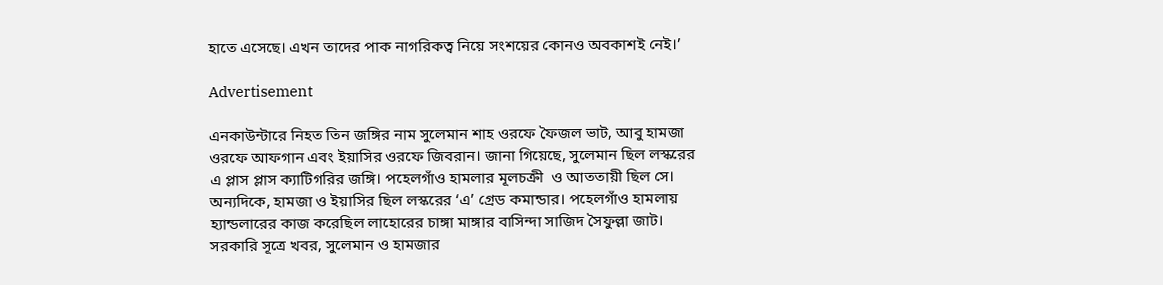হাতে এসেছে। এখন তাদের পাক নাগরিকত্ব নিয়ে সংশয়ের কোনও অবকাশই নেই।’

Advertisement

এনকাউন্টারে নিহত তিন জঙ্গির নাম সুলেমান শাহ ওরফে ফৈজল ভাট, আবু হামজা ওরফে আফগান এবং ইয়াসির ওরফে জিবরান। জানা গিয়েছে, সুলেমান ছিল লস্করের এ প্লাস প্লাস ক্যাটিগরির জঙ্গি। পহেলগাঁও হামলার মূলচক্রী  ও আততায়ী ছিল সে।  অন্যদিকে, হামজা ও ইয়াসির ছিল লস্করের ‘এ’ গ্রেড কমান্ডার। পহেলগাঁও হামলায় হ্যান্ডলারের কাজ করেছিল লাহোরের চাঙ্গা মাঙ্গার বাসিন্দা সাজিদ সৈফুল্লা জাট। সরকারি সূত্রে খবর, সুলেমান ও হামজার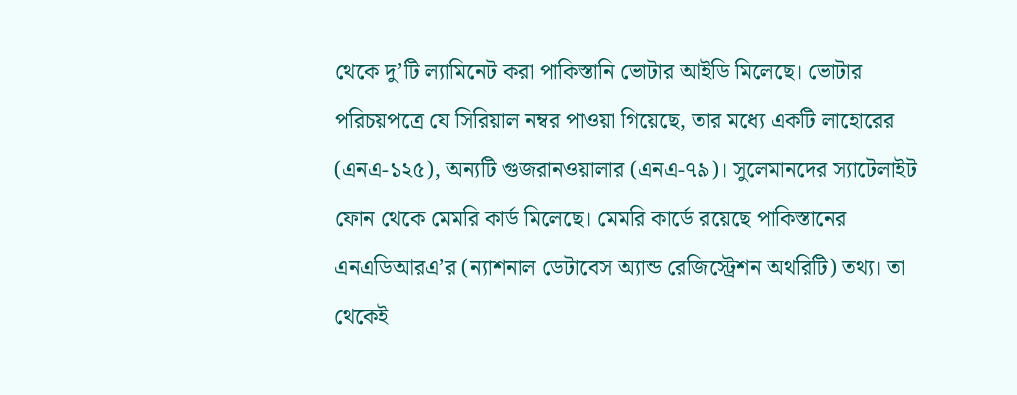থেকে দু’টি ল্যামিনেট করা পাকিস্তানি ভোটার আইডি মিলেছে। ভোটার পরিচয়পত্রে যে সিরিয়াল নম্বর পাওয়া গিয়েছে, তার মধ্যে একটি লাহোরের (এনএ-১২৫), অন্যটি গুজরানওয়ালার (এনএ-৭৯)। সুলেমানদের স্যাটেলাইট ফোন থেকে মেমরি কার্ড মিলেছে। মেমরি কার্ডে রয়েছে পাকিস্তানের এনএডিআরএ’র (ন্যাশনাল ডেটাবেস অ্যান্ড রেজিস্ট্রেশন অথরিটি) তথ্য। তা থেকেই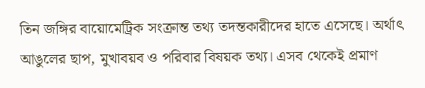তিন জঙ্গির বায়োমেট্রিক সংক্রান্ত তথ্য তদন্তকারীদের হাতে এসেছে। অর্থাৎ আঙুলের ছাপ, মুখাবয়ব ও পরিবার বিষয়ক তথ্য। এসব থেকেই প্রমাণ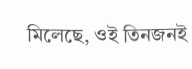মিলেছে, ওই তিনজনই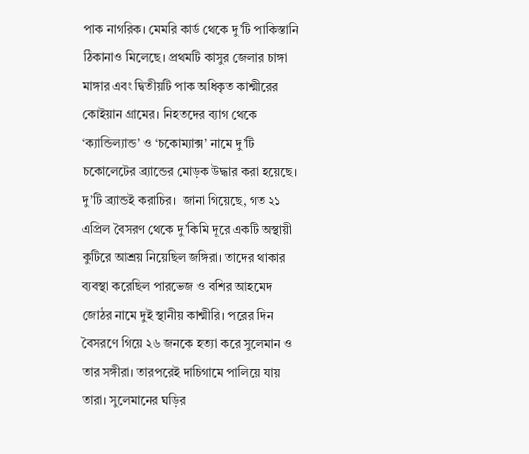পাক নাগরিক। মেমরি কার্ড থেকে দু’টি পাকিস্তানি ঠিকানাও মিলেছে। প্রথমটি কাসুর জেলার চাঙ্গা মাঙ্গার এবং দ্বিতীয়টি পাক অধিকৃত কাশ্মীরের কোইয়ান গ্রামের। নিহতদের ব্যাগ থেকে ‘ক্যান্ডিল্যান্ড’ ও ‘চকোম্যাক্স’ নামে দু’টি চকোলেটের ব্র্যান্ডের মোড়ক উদ্ধার করা হয়েছে। দু’টি ব্র্যান্ডই করাচির।  জানা গিয়েছে, গত ২১ এপ্রিল বৈসরণ থেকে দু’কিমি দূরে একটি অস্থায়ী কুটিরে আশ্রয় নিয়েছিল জঙ্গিরা। তাদের থাকার ব্যবস্থা করেছিল পারভেজ ও বশির আহমেদ জোঠর নামে দুই স্থানীয় কাশ্মীরি। পরের দিন বৈসরণে গিয়ে ২৬ জনকে হত্যা করে সুলেমান ও তার সঙ্গীরা। তারপরেই দাচিগামে পালিয়ে যায় তারা। সুলেমানের ঘড়ির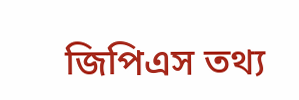জিপিএস তথ্য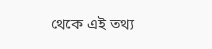থেকে এই তথ্য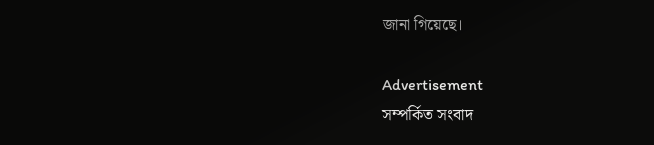জানা গিয়েছে।

Advertisement
সম্পর্কিত সংবাদ